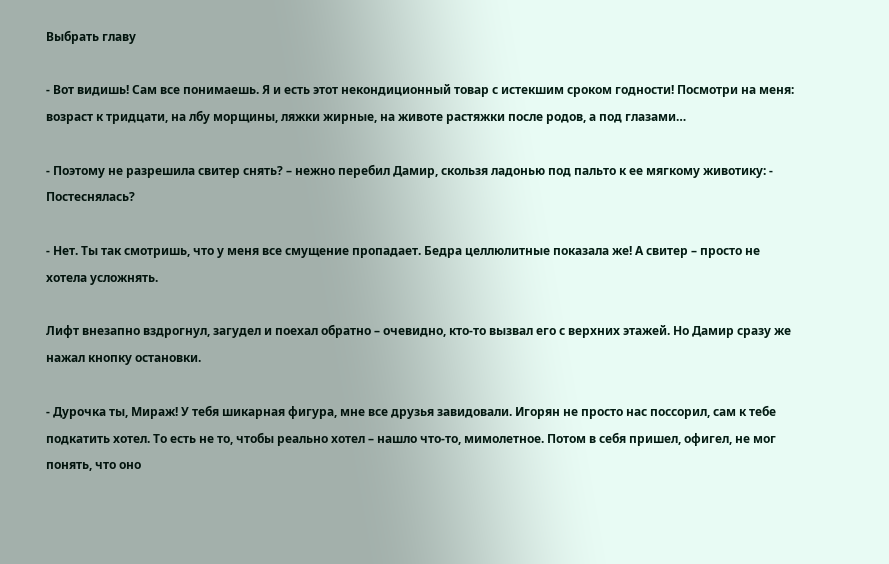Выбрать главу

- Вот видишь! Сам все понимаешь. Я и есть этот некондиционный товар с истекшим сроком годности! Посмотри на меня: возраст к тридцати, на лбу морщины, ляжки жирные, на животе растяжки после родов, а под глазами…

- Поэтому не разрешила свитер снять? – нежно перебил Дамир, скользя ладонью под пальто к ее мягкому животику: - Постеснялась?

- Нет. Ты так смотришь, что у меня все смущение пропадает. Бедра целлюлитные показала же! А свитер – просто не хотела усложнять.

Лифт внезапно вздрогнул, загудел и поехал обратно – очевидно, кто-то вызвал его с верхних этажей. Но Дамир сразу же нажал кнопку остановки.

- Дурочка ты, Мираж! У тебя шикарная фигура, мне все друзья завидовали. Игорян не просто нас поссорил, сам к тебе подкатить хотел. То есть не то, чтобы реально хотел – нашло что-то, мимолетное. Потом в себя пришел, офигел, не мог понять, что оно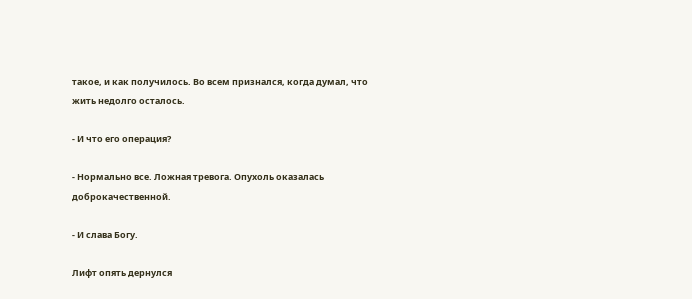такое, и как получилось. Во всем признался, когда думал, что жить недолго осталось.

- И что его операция?

- Нормально все. Ложная тревога. Опухоль оказалась доброкачественной.

- И слава Богу.

Лифт опять дернулся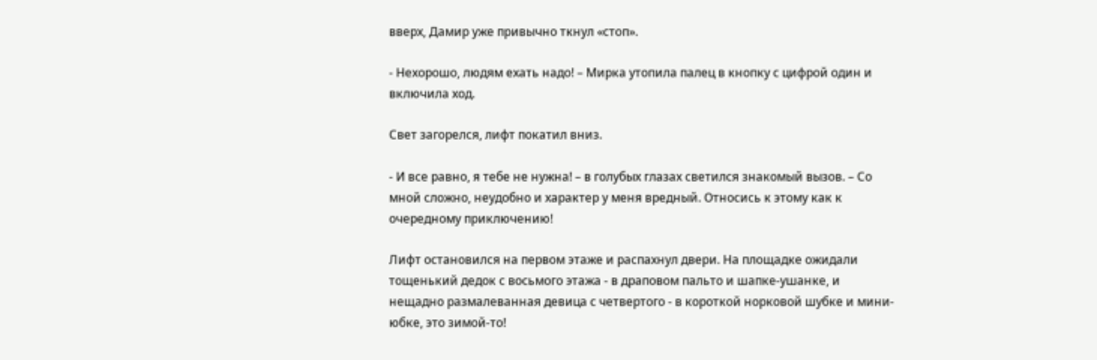вверх, Дамир уже привычно ткнул «стоп».

- Нехорошо, людям ехать надо! – Мирка утопила палец в кнопку с цифрой один и включила ход.

Свет загорелся, лифт покатил вниз.

- И все равно, я тебе не нужна! – в голубых глазах светился знакомый вызов. – Со мной сложно, неудобно и характер у меня вредный. Относись к этому как к очередному приключению!

Лифт остановился на первом этаже и распахнул двери. На площадке ожидали тощенький дедок с восьмого этажа - в драповом пальто и шапке-ушанке, и нещадно размалеванная девица с четвертого - в короткой норковой шубке и мини-юбке, это зимой-то!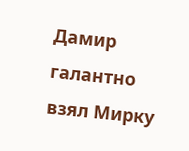Дамир галантно взял Мирку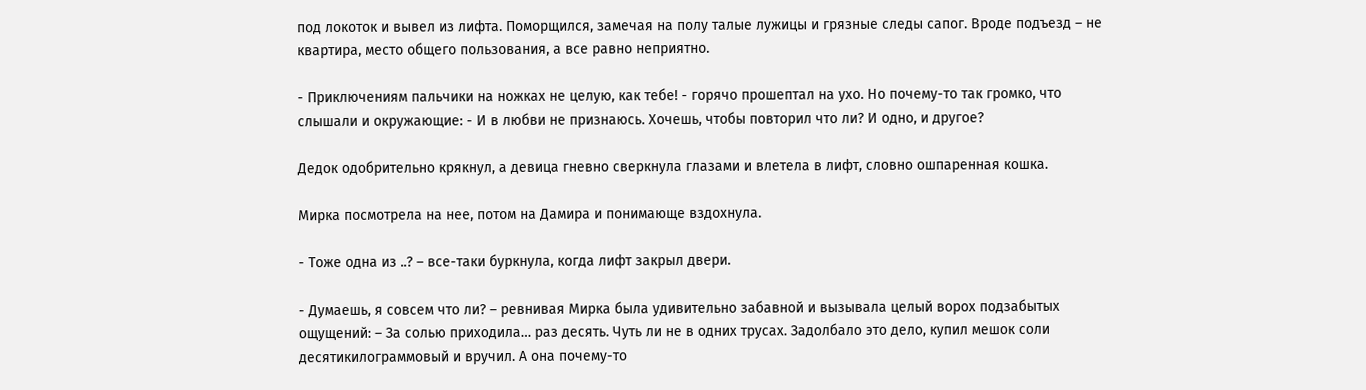под локоток и вывел из лифта. Поморщился, замечая на полу талые лужицы и грязные следы сапог. Вроде подъезд – не квартира, место общего пользования, а все равно неприятно.

- Приключениям пальчики на ножках не целую, как тебе! - горячо прошептал на ухо. Но почему-то так громко, что слышали и окружающие: - И в любви не признаюсь. Хочешь, чтобы повторил что ли? И одно, и другое?

Дедок одобрительно крякнул, а девица гневно сверкнула глазами и влетела в лифт, словно ошпаренная кошка.

Мирка посмотрела на нее, потом на Дамира и понимающе вздохнула.

- Тоже одна из ..? – все-таки буркнула, когда лифт закрыл двери.

- Думаешь, я совсем что ли? – ревнивая Мирка была удивительно забавной и вызывала целый ворох подзабытых ощущений: – За солью приходила… раз десять. Чуть ли не в одних трусах. Задолбало это дело, купил мешок соли десятикилограммовый и вручил. А она почему-то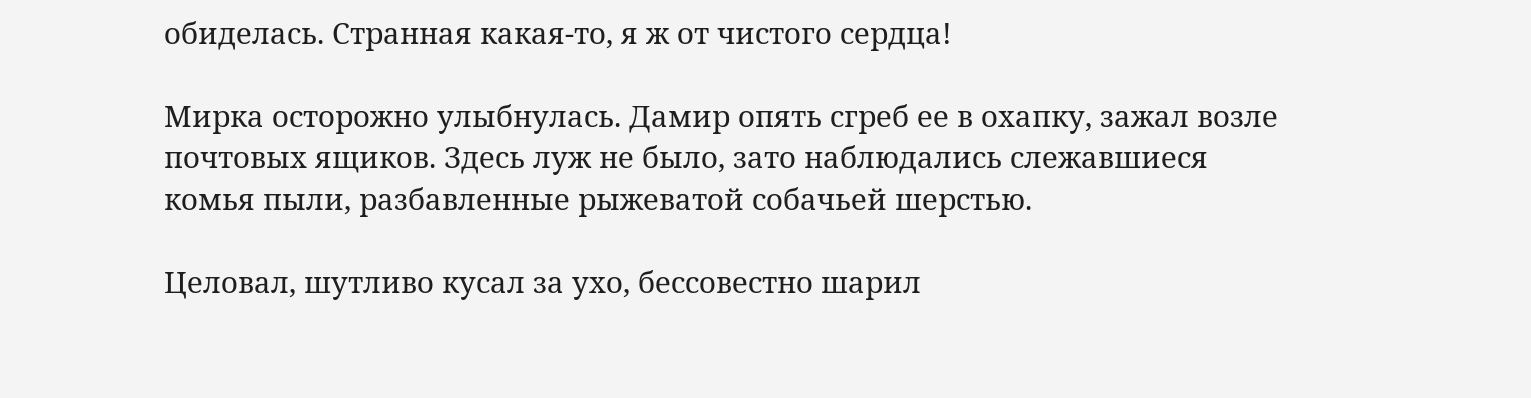обиделась. Странная какая-то, я ж от чистого сердца!

Мирка осторожно улыбнулась. Дамир опять сгреб ее в охапку, зажал возле почтовых ящиков. Здесь луж не было, зато наблюдались слежавшиеся комья пыли, разбавленные рыжеватой собачьей шерстью.

Целовал, шутливо кусал за ухо, бессовестно шарил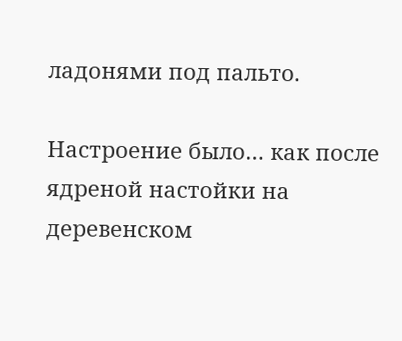ладонями под пальто.

Настроение было… как после ядреной настойки на деревенском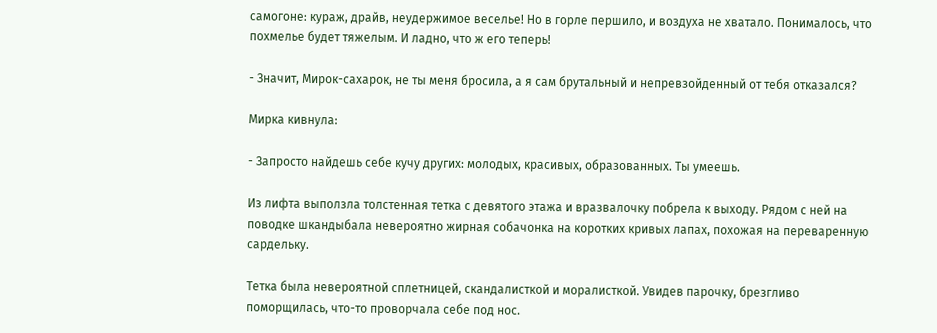самогоне: кураж, драйв, неудержимое веселье! Но в горле першило, и воздуха не хватало. Понималось, что похмелье будет тяжелым. И ладно, что ж его теперь!

- Значит, Мирок-сахарок, не ты меня бросила, а я сам брутальный и непревзойденный от тебя отказался?

Мирка кивнула:

- Запросто найдешь себе кучу других: молодых, красивых, образованных. Ты умеешь.

Из лифта выползла толстенная тетка с девятого этажа и вразвалочку побрела к выходу. Рядом с ней на поводке шкандыбала невероятно жирная собачонка на коротких кривых лапах, похожая на переваренную сардельку.

Тетка была невероятной сплетницей, скандалисткой и моралисткой. Увидев парочку, брезгливо поморщилась, что-то проворчала себе под нос.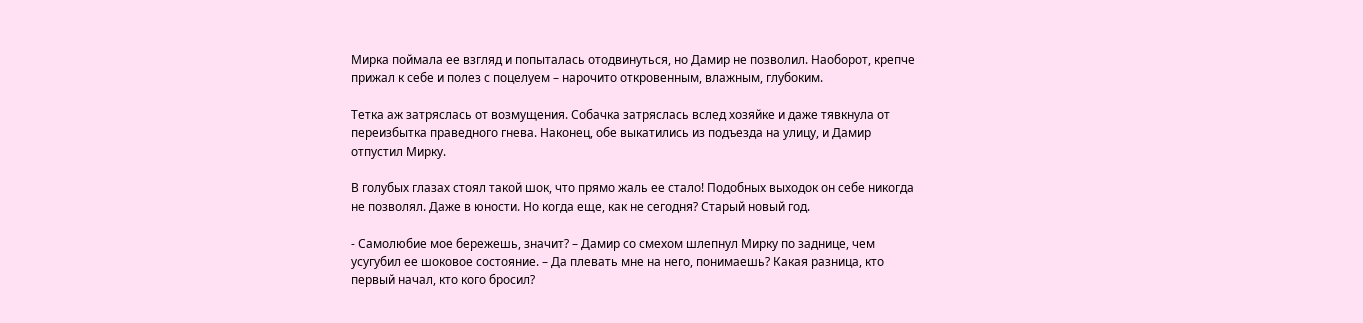Мирка поймала ее взгляд и попыталась отодвинуться, но Дамир не позволил. Наоборот, крепче прижал к себе и полез с поцелуем – нарочито откровенным, влажным, глубоким.

Тетка аж затряслась от возмущения. Собачка затряслась вслед хозяйке и даже тявкнула от переизбытка праведного гнева. Наконец, обе выкатились из подъезда на улицу, и Дамир отпустил Мирку.

В голубых глазах стоял такой шок, что прямо жаль ее стало! Подобных выходок он себе никогда не позволял. Даже в юности. Но когда еще, как не сегодня? Старый новый год.

- Самолюбие мое бережешь, значит? – Дамир со смехом шлепнул Мирку по заднице, чем усугубил ее шоковое состояние. – Да плевать мне на него, понимаешь? Какая разница, кто первый начал, кто кого бросил?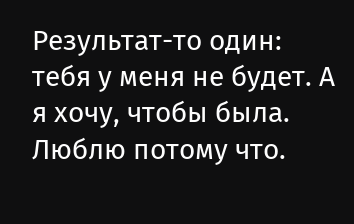Результат-то один: тебя у меня не будет. А я хочу, чтобы была. Люблю потому что.